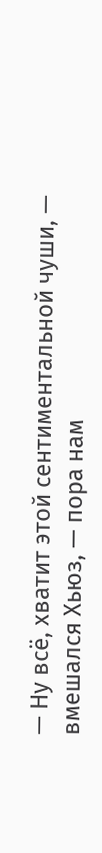— Ну всё, хватит этой сентиментальной чуши, — вмешался Хьюз, — пора нам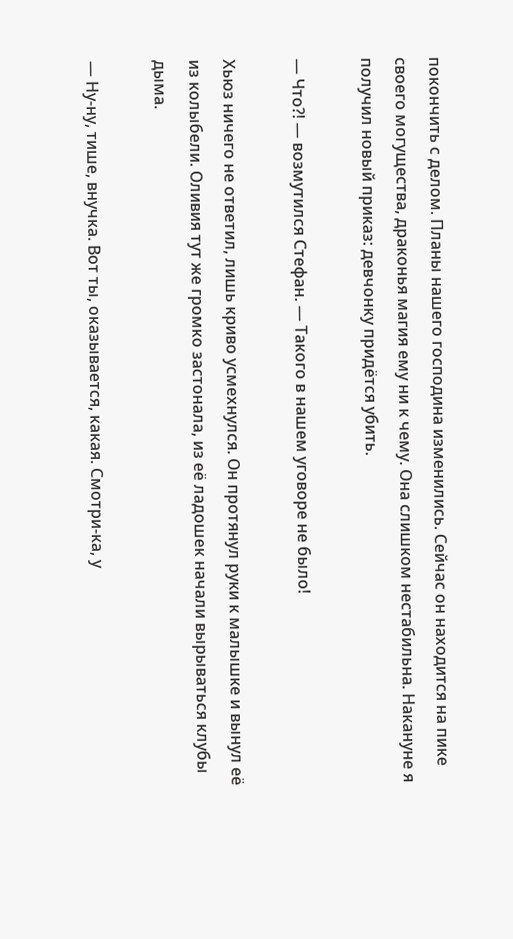покончить с делом. Планы нашего господина изменились. Сейчас он находится на пике своего могущества, драконья магия ему ни к чему. Она слишком нестабильна. Накануне я получил новый приказ: девчонку придётся убить.

— Что?! — возмутился Стефан. — Такого в нашем уговоре не было!

Хьюз ничего не ответил, лишь криво усмехнулся. Он протянул руки к малышке и вынул её из колыбели. Оливия тут же громко застонала, из её ладошек начали вырываться клубы дыма.

— Ну-ну, тише, внучка. Вот ты, оказывается, какая. Смотри-ка, у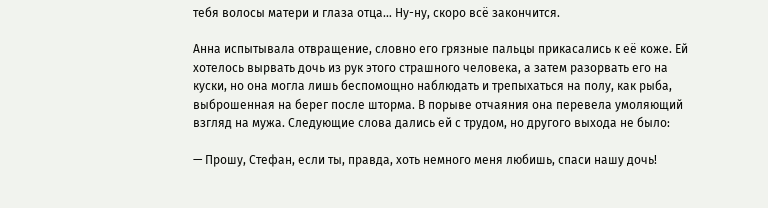тебя волосы матери и глаза отца… Ну-ну, скоро всё закончится.

Анна испытывала отвращение, словно его грязные пальцы прикасались к её коже. Ей хотелось вырвать дочь из рук этого страшного человека, а затем разорвать его на куски, но она могла лишь беспомощно наблюдать и трепыхаться на полу, как рыба, выброшенная на берег после шторма. В порыве отчаяния она перевела умоляющий взгляд на мужа. Следующие слова дались ей с трудом, но другого выхода не было:

— Прошу, Стефан, если ты, правда, хоть немного меня любишь, спаси нашу дочь!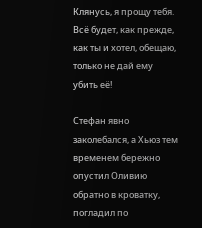Клянусь, я прощу тебя. Всё будет, как прежде, как ты и хотел, обещаю, только не дай ему убить её!

Стефан явно заколебался, а Хьюз тем временем бережно опустил Оливию обратно в кроватку, погладил по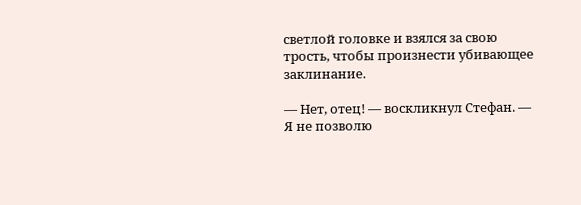светлой головке и взялся за свою трость, чтобы произнести убивающее заклинание.

— Нет, отец! — воскликнул Стефан. — Я не позволю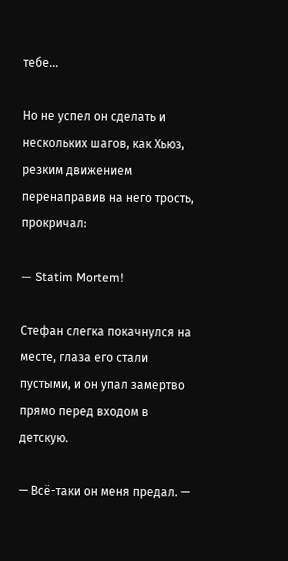тебе…

Но не успел он сделать и нескольких шагов, как Хьюз, резким движением перенаправив на него трость, прокричал:

— Statim Mortem!

Стефан слегка покачнулся на месте, глаза его стали пустыми, и он упал замертво прямо перед входом в детскую.

— Всё-таки он меня предал. —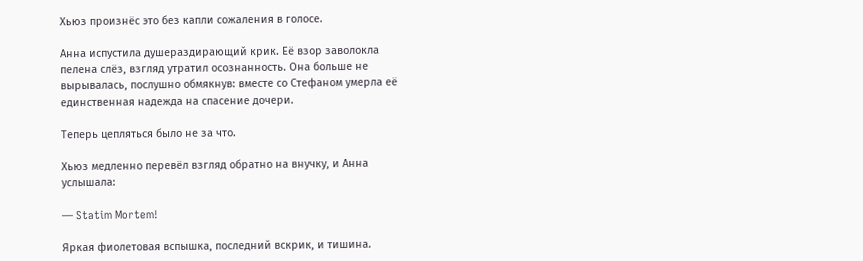Хьюз произнёс это без капли сожаления в голосе.

Анна испустила душераздирающий крик. Её взор заволокла пелена слёз, взгляд утратил осознанность. Она больше не вырывалась, послушно обмякнув: вместе со Стефаном умерла её единственная надежда на спасение дочери.

Теперь цепляться было не за что.

Хьюз медленно перевёл взгляд обратно на внучку, и Анна услышала:

— Statim Mortem!

Яркая фиолетовая вспышка, последний вскрик, и тишина.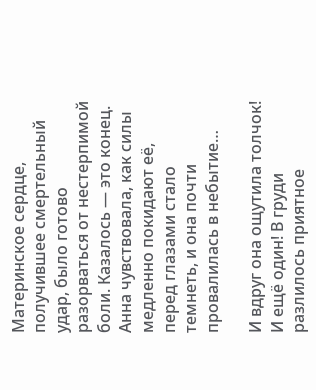Материнское сердце, получившее смертельный удар, было готово разорваться от нестерпимой боли. Казалось — это конец. Анна чувствовала, как силы медленно покидают её, перед глазами стало темнеть, и она почти провалилась в небытие…

И вдруг она ощутила толчок! И ещё один! В груди разлилось приятное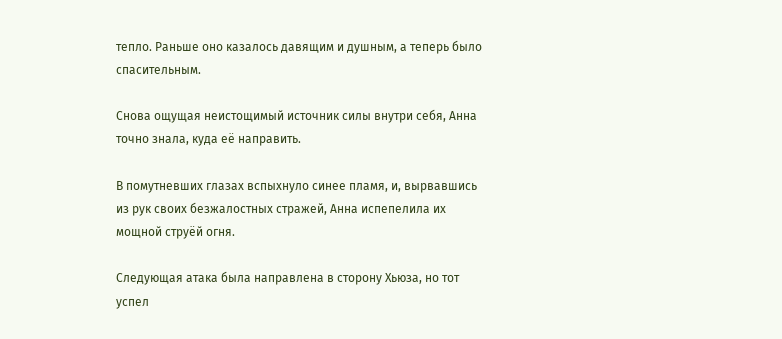тепло. Раньше оно казалось давящим и душным, а теперь было спасительным.

Снова ощущая неистощимый источник силы внутри себя, Анна точно знала, куда её направить.

В помутневших глазах вспыхнуло синее пламя, и, вырвавшись из рук своих безжалостных стражей, Анна испепелила их мощной струёй огня.

Следующая атака была направлена в сторону Хьюза, но тот успел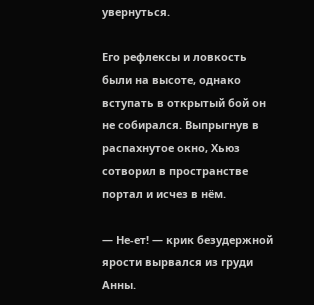увернуться.

Его рефлексы и ловкость были на высоте, однако вступать в открытый бой он не собирался. Выпрыгнув в распахнутое окно, Хьюз сотворил в пространстве портал и исчез в нём.

— Не-ет! — крик безудержной ярости вырвался из груди Анны.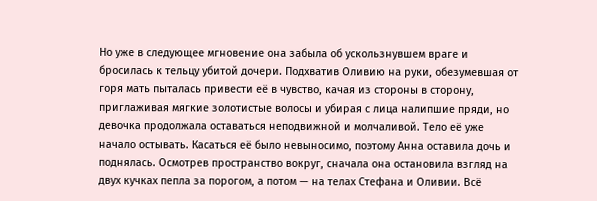Но уже в следующее мгновение она забыла об ускользнувшем враге и бросилась к тельцу убитой дочери. Подхватив Оливию на руки, обезумевшая от горя мать пыталась привести её в чувство, качая из стороны в сторону, приглаживая мягкие золотистые волосы и убирая с лица налипшие пряди, но девочка продолжала оставаться неподвижной и молчаливой. Тело её уже начало остывать. Касаться её было невыносимо, поэтому Анна оставила дочь и поднялась. Осмотрев пространство вокруг, сначала она остановила взгляд на двух кучках пепла за порогом, а потом — на телах Стефана и Оливии. Всё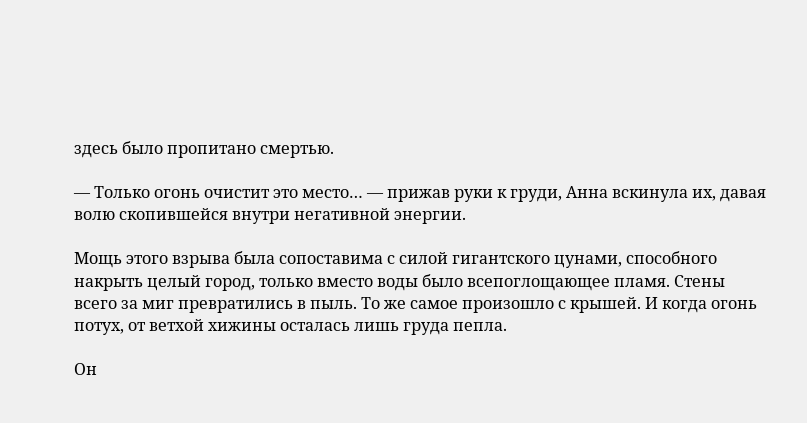здесь было пропитано смертью.

— Только огонь очистит это место… — прижав руки к груди, Анна вскинула их, давая волю скопившейся внутри негативной энергии.

Мощь этого взрыва была сопоставима с силой гигантского цунами, способного накрыть целый город, только вместо воды было всепоглощающее пламя. Стены всего за миг превратились в пыль. То же самое произошло с крышей. И когда огонь потух, от ветхой хижины осталась лишь груда пепла.

Он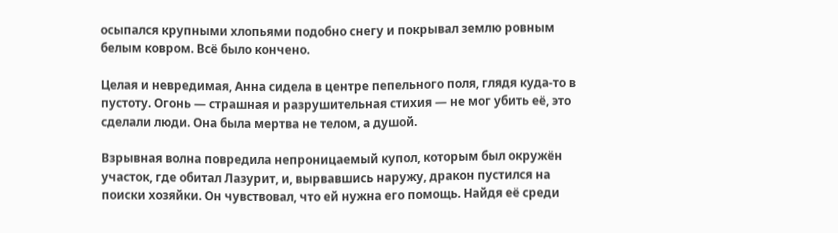осыпался крупными хлопьями подобно снегу и покрывал землю ровным белым ковром. Всё было кончено.

Целая и невредимая, Анна сидела в центре пепельного поля, глядя куда-то в пустоту. Огонь — страшная и разрушительная стихия — не мог убить её, это сделали люди. Она была мертва не телом, а душой.

Взрывная волна повредила непроницаемый купол, которым был окружён участок, где обитал Лазурит, и, вырвавшись наружу, дракон пустился на поиски хозяйки. Он чувствовал, что ей нужна его помощь. Найдя её среди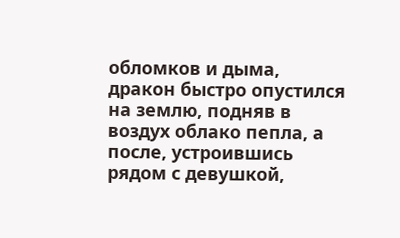обломков и дыма, дракон быстро опустился на землю, подняв в воздух облако пепла, а после, устроившись рядом с девушкой,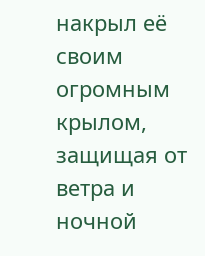накрыл её своим огромным крылом, защищая от ветра и ночной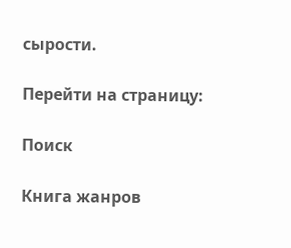сырости.

Перейти на страницу:

Поиск

Книга жанров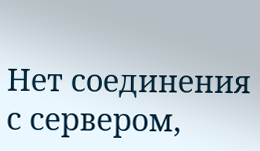Нет соединения с сервером,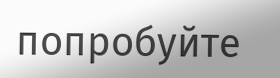попробуйте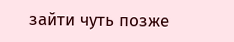зайти чуть позже